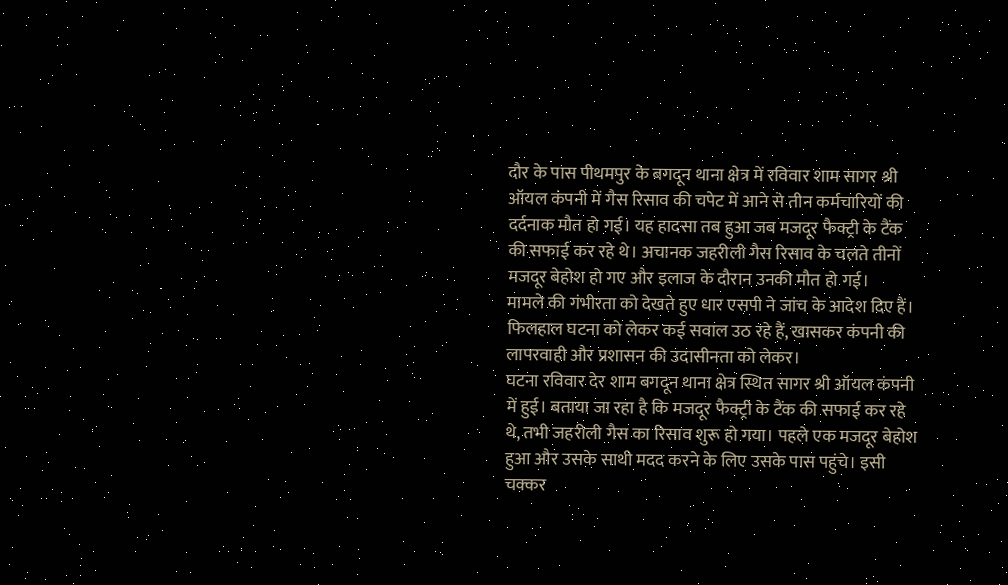दौर के पास पीथमपुर के बगदून थाना क्षेत्र में रविवार शाम सागर श्री ऑयल कंपनी में गैस रिसाव की चपेट में आने से तीन कर्मचारियों की दर्दनाक मौत हो गई। यह हादसा तब हुआ जब मजदूर फैक्ट्री के टैंक की सफाई कर रहे थे। अचानक जहरीली गैस रिसाव के चलते तीनों मजदूर बेहोश हो गए और इलाज के दौरान उनकी मौत हो गई।
मामले की गंभीरता को देखते हुए धार एसपी ने जांच के आदेश दिए हैं। फिलहाल घटना को लेकर कई सवाल उठ रहे हैं, खासकर कंपनी की लापरवाही और प्रशासन की उदासीनता को लेकर।
घटना रविवार देर शाम बगदून थाना क्षेत्र स्थित सागर श्री ऑयल कंपनी में हुई। बताया जा रहा है कि मजदूर फैक्ट्री के टैंक की सफाई कर रहे थे, तभी जहरीली गैस का रिसाव शुरू हो गया। पहले एक मजदूर बेहोश हुआ और उसके साथी मदद करने के लिए उसके पास पहुंचे। इसी चक्कर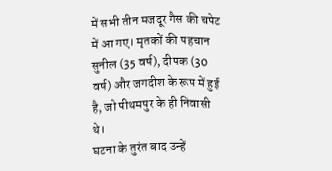में सभी तीन मजदूर गैस की चपेट में आ गए। मृतकों की पहचान सुनील (35 वर्ष), दीपक (30 वर्ष) और जगदीश के रूप में हुई है, जो पीथमपुर के ही निवासी थे।
घटना के तुरंत बाद उन्हें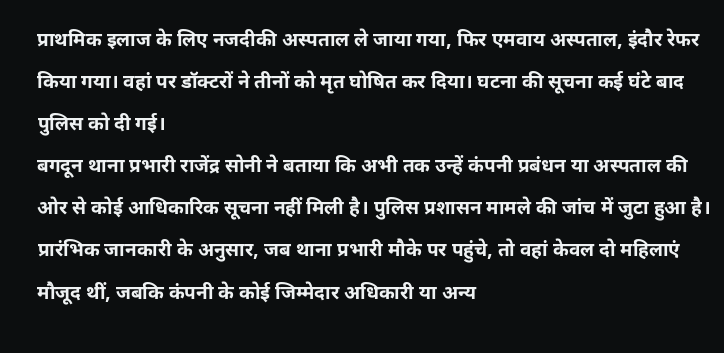प्राथमिक इलाज के लिए नजदीकी अस्पताल ले जाया गया, फिर एमवाय अस्पताल, इंदौर रेफर किया गया। वहां पर डॉक्टरों ने तीनों को मृत घोषित कर दिया। घटना की सूचना कई घंटे बाद पुलिस को दी गई।
बगदून थाना प्रभारी राजेंद्र सोनी ने बताया कि अभी तक उन्हें कंपनी प्रबंधन या अस्पताल की ओर से कोई आधिकारिक सूचना नहीं मिली है। पुलिस प्रशासन मामले की जांच में जुटा हुआ है। प्रारंभिक जानकारी के अनुसार, जब थाना प्रभारी मौके पर पहुंचे, तो वहां केवल दो महिलाएं मौजूद थीं, जबकि कंपनी के कोई जिम्मेदार अधिकारी या अन्य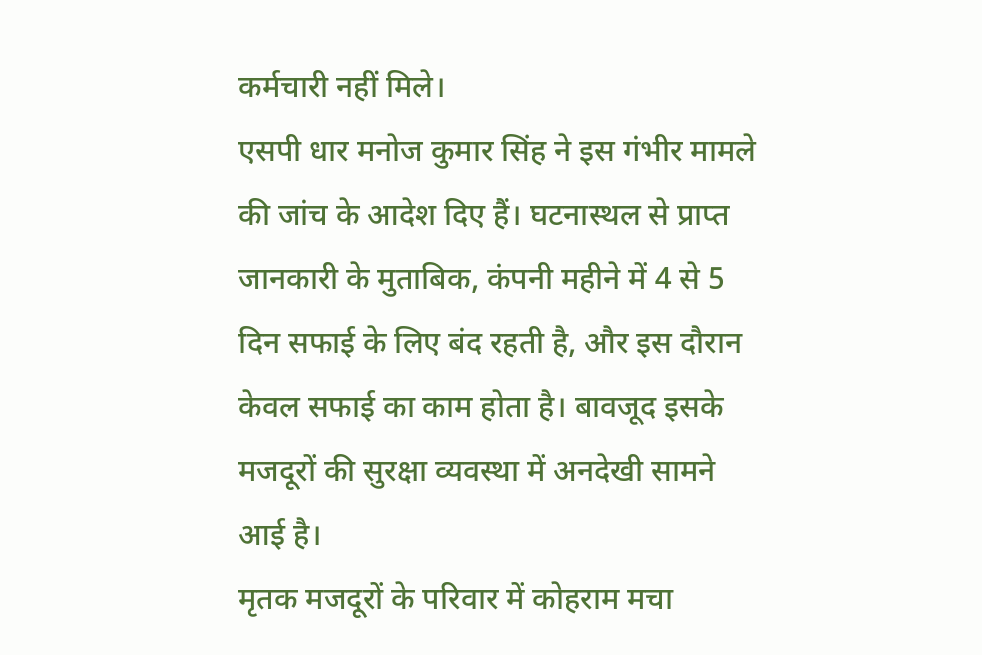कर्मचारी नहीं मिले।
एसपी धार मनोज कुमार सिंह ने इस गंभीर मामले की जांच के आदेश दिए हैं। घटनास्थल से प्राप्त जानकारी के मुताबिक, कंपनी महीने में 4 से 5 दिन सफाई के लिए बंद रहती है, और इस दौरान केवल सफाई का काम होता है। बावजूद इसके मजदूरों की सुरक्षा व्यवस्था में अनदेखी सामने आई है।
मृतक मजदूरों के परिवार में कोहराम मचा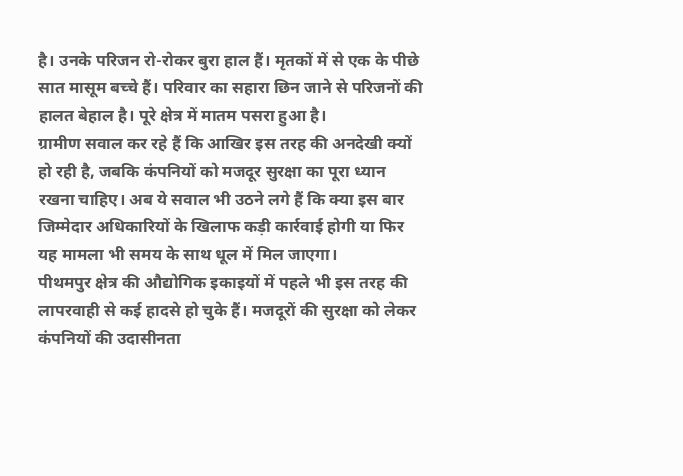है। उनके परिजन रो-रोकर बुरा हाल हैं। मृतकों में से एक के पीछे सात मासूम बच्चे हैं। परिवार का सहारा छिन जाने से परिजनों की हालत बेहाल है। पूरे क्षेत्र में मातम पसरा हुआ है।
ग्रामीण सवाल कर रहे हैं कि आखिर इस तरह की अनदेखी क्यों हो रही है, जबकि कंपनियों को मजदूर सुरक्षा का पूरा ध्यान रखना चाहिए। अब ये सवाल भी उठने लगे हैं कि क्या इस बार जिम्मेदार अधिकारियों के खिलाफ कड़ी कार्रवाई होगी या फिर यह मामला भी समय के साथ धूल में मिल जाएगा।
पीथमपुर क्षेत्र की औद्योगिक इकाइयों में पहले भी इस तरह की लापरवाही से कई हादसे हो चुके हैं। मजदूरों की सुरक्षा को लेकर कंपनियों की उदासीनता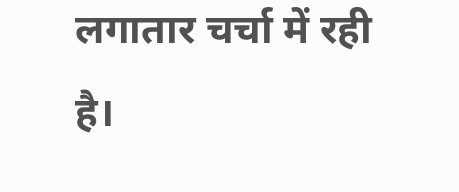लगातार चर्चा में रही है।